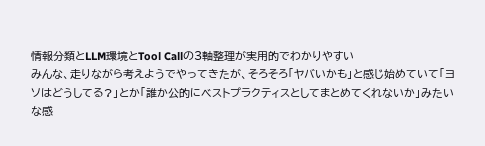情報分類とLLM環境とTool Callの3軸整理が実用的でわかりやすい
みんな、走りながら考えようでやってきたが、そろそろ「ヤバいかも」と感じ始めていて「ヨソはどうしてる?」とか「誰か公的にベストプラクティスとしてまとめてくれないか」みたいな感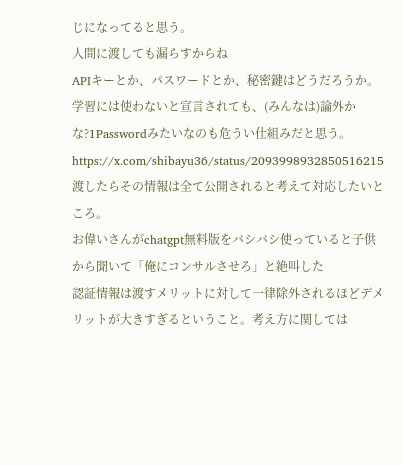じになってると思う。
人間に渡しても漏らすからね
APIキーとか、パスワードとか、秘密鍵はどうだろうか。学習には使わないと宣言されても、(みんなは)論外かな?1Passwordみたいなのも危うい仕組みだと思う。
https://x.com/shibayu36/status/2093998932850516215
渡したらその情報は全て公開されると考えて対応したいところ。
お偉いさんがchatgpt無料版をバシバシ使っていると子供から聞いて「俺にコンサルさせろ」と絶叫した
認証情報は渡すメリットに対して一律除外されるほどデメリットが大きすぎるということ。考え方に関しては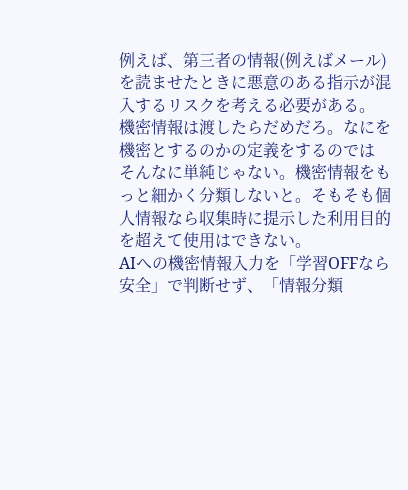例えば、第三者の情報(例えばメール)を読ませたときに悪意のある指示が混入するリスクを考える必要がある。
機密情報は渡したらだめだろ。なにを機密とするのかの定義をするのでは
そんなに単純じゃない。機密情報をもっと細かく分類しないと。そもそも個人情報なら収集時に提示した利用目的を超えて使用はできない。
AIへの機密情報入力を「学習OFFなら安全」で判断せず、「情報分類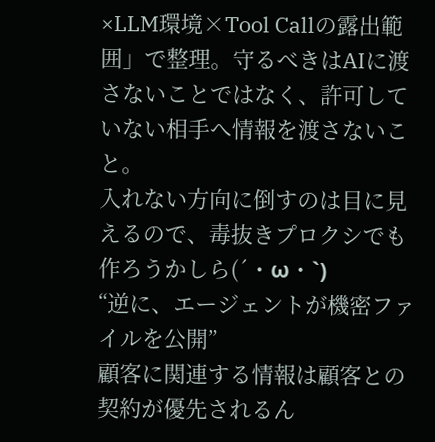×LLM環境×Tool Callの露出範囲」で整理。守るべきはAIに渡さないことではなく、許可していない相手へ情報を渡さないこと。
入れない方向に倒すのは目に見えるので、毒抜きプロクシでも作ろうかしら(´・ω・`)
“逆に、エージェントが機密ファイルを公開”
顧客に関連する情報は顧客との契約が優先されるん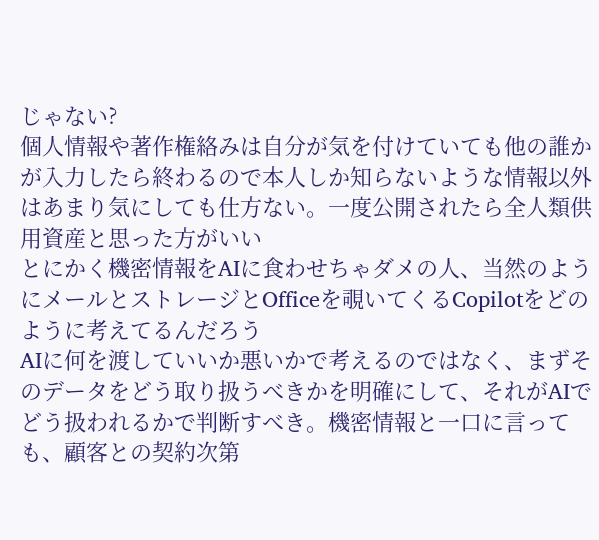じゃない?
個人情報や著作権絡みは自分が気を付けていても他の誰かが入力したら終わるので本人しか知らないような情報以外はあまり気にしても仕方ない。一度公開されたら全人類供用資産と思った方がいい
とにかく機密情報をAIに食わせちゃダメの人、当然のようにメールとストレージとOfficeを覗いてくるCopilotをどのように考えてるんだろう
AIに何を渡していいか悪いかで考えるのではなく、まずそのデータをどう取り扱うべきかを明確にして、それがAIでどう扱われるかで判断すべき。機密情報と一口に言っても、顧客との契約次第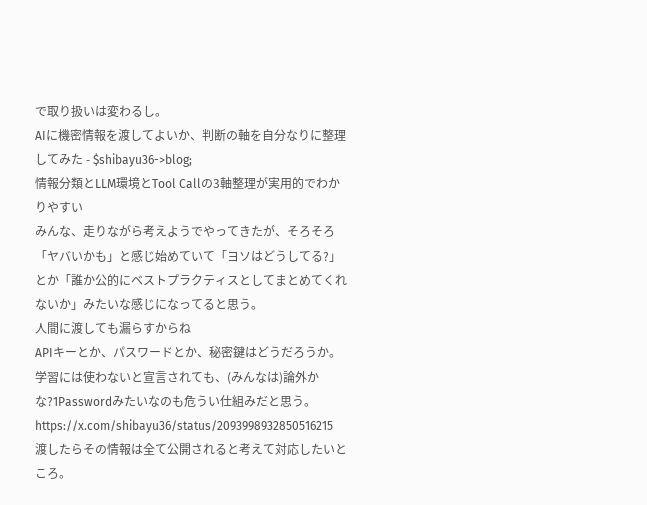で取り扱いは変わるし。
AIに機密情報を渡してよいか、判断の軸を自分なりに整理してみた - $shibayu36->blog;
情報分類とLLM環境とTool Callの3軸整理が実用的でわかりやすい
みんな、走りながら考えようでやってきたが、そろそろ「ヤバいかも」と感じ始めていて「ヨソはどうしてる?」とか「誰か公的にベストプラクティスとしてまとめてくれないか」みたいな感じになってると思う。
人間に渡しても漏らすからね
APIキーとか、パスワードとか、秘密鍵はどうだろうか。学習には使わないと宣言されても、(みんなは)論外かな?1Passwordみたいなのも危うい仕組みだと思う。
https://x.com/shibayu36/status/2093998932850516215
渡したらその情報は全て公開されると考えて対応したいところ。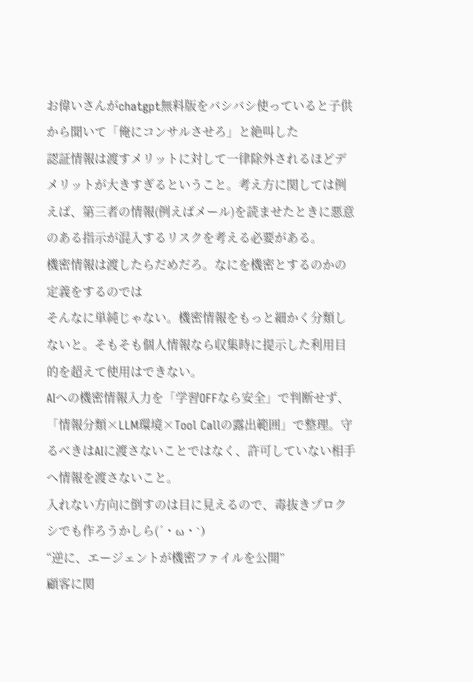お偉いさんがchatgpt無料版をバシバシ使っていると子供から聞いて「俺にコンサルさせろ」と絶叫した
認証情報は渡すメリットに対して一律除外されるほどデメリットが大きすぎるということ。考え方に関しては例えば、第三者の情報(例えばメール)を読ませたときに悪意のある指示が混入するリスクを考える必要がある。
機密情報は渡したらだめだろ。なにを機密とするのかの定義をするのでは
そんなに単純じゃない。機密情報をもっと細かく分類しないと。そもそも個人情報なら収集時に提示した利用目的を超えて使用はできない。
AIへの機密情報入力を「学習OFFなら安全」で判断せず、「情報分類×LLM環境×Tool Callの露出範囲」で整理。守るべきはAIに渡さないことではなく、許可していない相手へ情報を渡さないこと。
入れない方向に倒すのは目に見えるので、毒抜きプロクシでも作ろうかしら(´・ω・`)
“逆に、エージェントが機密ファイルを公開”
顧客に関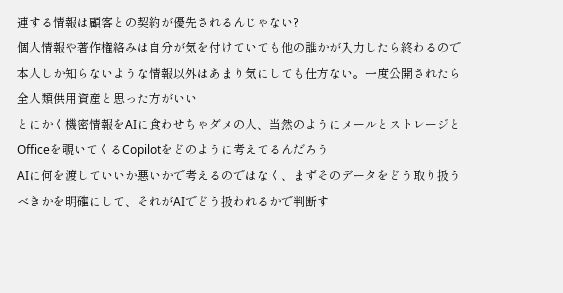連する情報は顧客との契約が優先されるんじゃない?
個人情報や著作権絡みは自分が気を付けていても他の誰かが入力したら終わるので本人しか知らないような情報以外はあまり気にしても仕方ない。一度公開されたら全人類供用資産と思った方がいい
とにかく機密情報をAIに食わせちゃダメの人、当然のようにメールとストレージとOfficeを覗いてくるCopilotをどのように考えてるんだろう
AIに何を渡していいか悪いかで考えるのではなく、まずそのデータをどう取り扱うべきかを明確にして、それがAIでどう扱われるかで判断す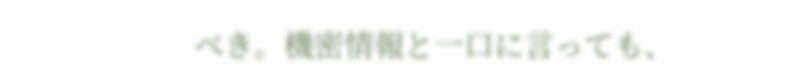べき。機密情報と一口に言っても、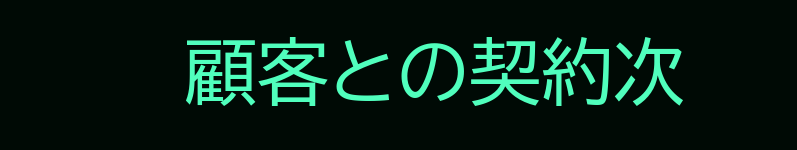顧客との契約次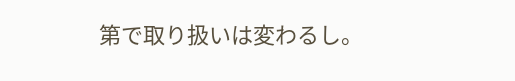第で取り扱いは変わるし。